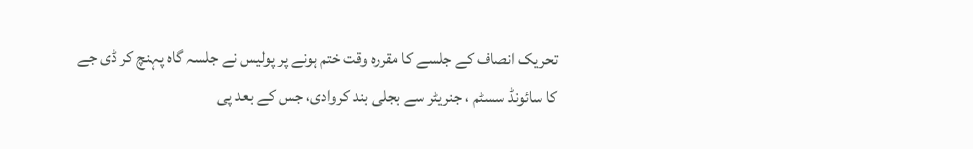تحریک انصاف کے جلسے کا مقررہ وقت ختم ہونے پر پولیس نے جلسہ گاہ پہنچ کر ڈی جے کا سائونڈ سسٹم ، جنریٹر سے بجلی بند کروادی، جس کے بعد پی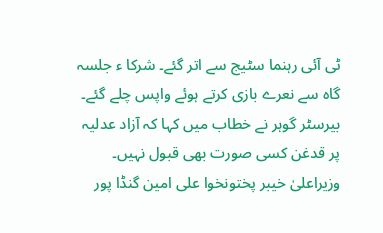ٹی آئی رہنما سٹیج سے اتر گئے۔ شرکا ء جلسہ گاہ سے نعرے بازی کرتے ہوئے واپس چلے گئے۔ بیرسٹر گوہر نے خطاب میں کہا کہ آزاد عدلیہ پر قدغن کسی صورت بھی قبول نہیں۔ وزیراعلیٰ خیبر پختونخوا علی امین گنڈا پور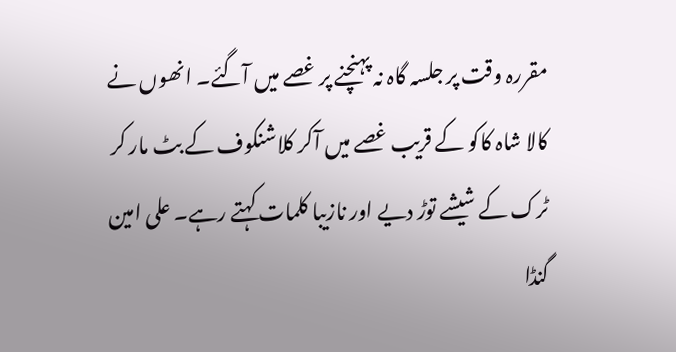مقررہ وقت پر جلسہ گاہ نہ پہنچنے پر غصے میں آگئے۔ انھوں نے کالا شاہ کاکو کے قریب غصے میں آکر کلاشنکوف کے بٹ مار کر ٹرک کے شیشے توڑ دیے اور نازیبا کلمات کہتے رہے۔ علی امین گنڈا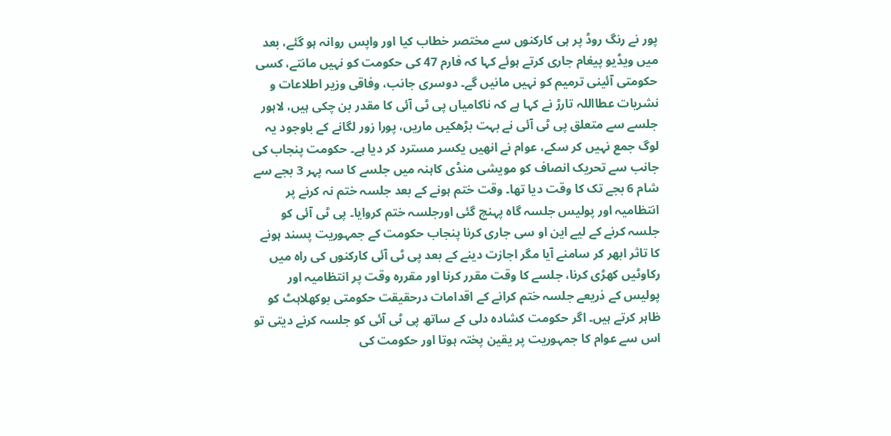پور نے رنگ روڈ پر ہی کارکنوں سے مختصر خطاب کیا اور واپس روانہ ہو گئے، بعد میں ویڈیو پیغام جاری کرتے ہوئے کہا کہ فارم 47 کی حکومت کو نہیں مانتے، کسی حکومتی آئینی ترمیم کو نہیں مانیں گے۔ دوسری جانب، وفاقی وزیر اطلاعات و نشریات عطااللہ تارڑ نے کہا ہے کہ ناکامیاں پی ٹی آئی کا مقدر بن چکی ہیں، لاہور جلسے سے متعلق پی ٹی آئی نے بہت بڑھکیں ماریں، پورا زور لگانے کے باوجود یہ لوگ جمع نہیں کر سکے، عوام نے انھیں یکسر مسترد کر دیا ہے۔ حکومت پنجاب کی جانب سے تحریک انصاف کو مویشی منڈی کاہنہ میں جلسے کا سہ پہر 3 بجے سے شام 6 بجے تک کا وقت دیا تھا۔ وقت ختم ہونے کے بعد جلسہ ختم نہ کرنے پر انتظامیہ اور پولیس جلسہ گاہ پہنچ گئی اورجلسہ ختم کروایا۔ پی ٹی آئی کو جلسہ کرنے کے لیے این او سی جاری کرنا پنجاب حکومت کے جمہوریت پسند ہونے کا تاثر ابھر کر سامنے آیا مگر اجازت دینے کے بعد پی ٹی آئی کارکنوں کی راہ میں رکاوٹیں کھڑی کرنا، جلسے کا وقت مقرر کرنا اور مقررہ وقت پر انتظامیہ اور پولیس کے ذریعے جلسہ ختم کرانے کے اقدامات درحقیقت حکومتی بوکھلاہٹ کو ظاہر کرتے ہیں۔ اگر حکومت کشادہ دلی کے ساتھ پی ٹی آئی کو جلسہ کرنے دیتی تو اس سے عوام کا جمہوریت پر یقین پختہ ہوتا اور حکومت کی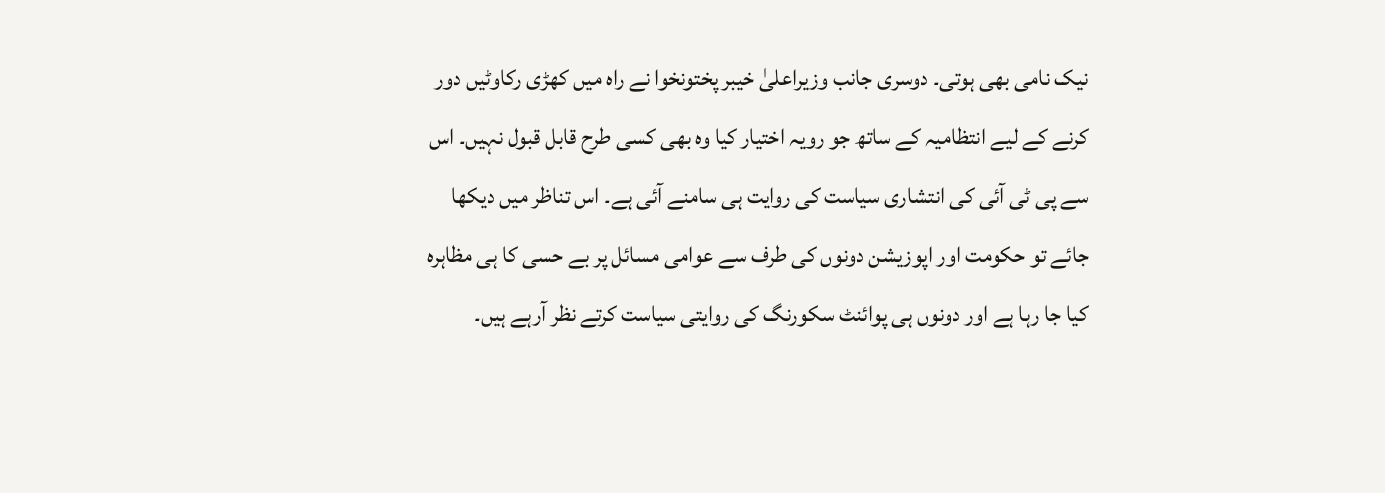نیک نامی بھی ہوتی۔ دوسری جانب وزیراعلیٰ خیبر پختونخوا نے راہ میں کھڑی رکاوٹیں دور کرنے کے لیے انتظامیہ کے ساتھ جو رویہ اختیار کیا وہ بھی کسی طرح قابل قبول نہیں۔ اس سے پی ٹی آئی کی انتشاری سیاست کی روایت ہی سامنے آئی ہے۔ اس تناظر میں دیکھا جائے تو حکومت اور اپوزیشن دونوں کی طرف سے عوامی مسائل پر بے حسی کا ہی مظاہرہ کیا جا رہا ہے اور دونوں ہی پوائنٹ سکورنگ کی روایتی سیاست کرتے نظر آرہے ہیں۔